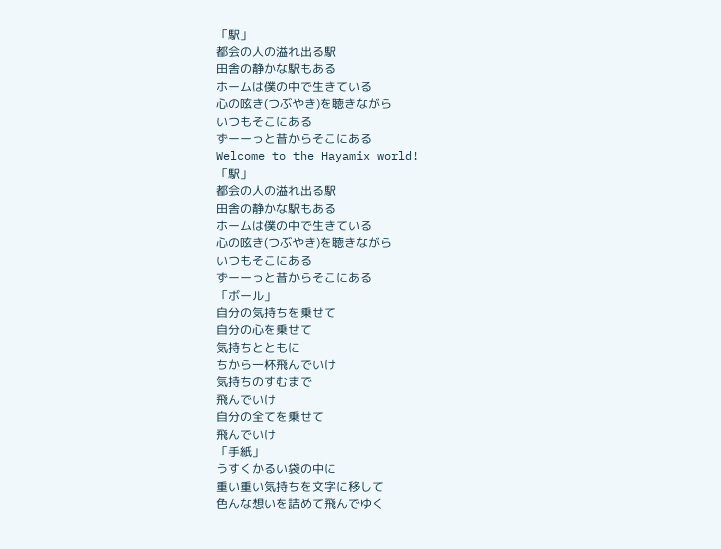「駅」
都会の人の溢れ出る駅
田舎の静かな駅もある
ホームは僕の中で生きている
心の呟き(つぶやき)を聴きながら
いつもそこにある
ずーーっと昔からそこにある
Welcome to the Hayamix world!
「駅」
都会の人の溢れ出る駅
田舎の静かな駅もある
ホームは僕の中で生きている
心の呟き(つぶやき)を聴きながら
いつもそこにある
ずーーっと昔からそこにある
「ボール」
自分の気持ちを乗せて
自分の心を乗せて
気持ちとともに
ちから一杯飛んでいけ
気持ちのすむまで
飛んでいけ
自分の全てを乗せて
飛んでいけ
「手紙」
うすくかるい袋の中に
重い重い気持ちを文字に移して
色んな想いを詰めて飛んでゆく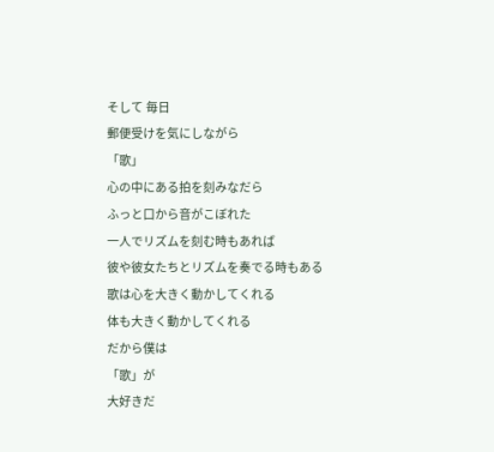そして 毎日
郵便受けを気にしながら
「歌」
心の中にある拍を刻みなだら
ふっと口から音がこぼれた
一人でリズムを刻む時もあれば
彼や彼女たちとリズムを奏でる時もある
歌は心を大きく動かしてくれる
体も大きく動かしてくれる
だから僕は
「歌」が
大好きだ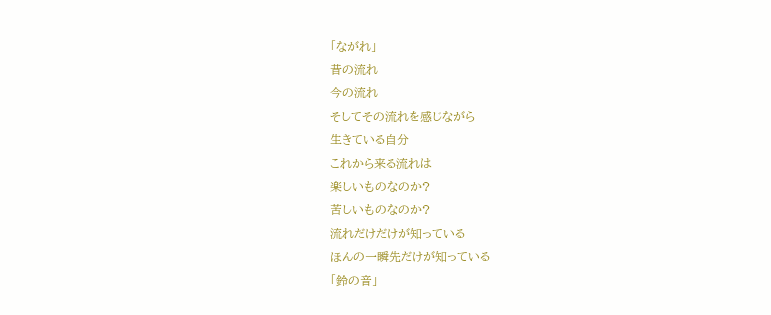「ながれ」
昔の流れ
今の流れ
そしてその流れを感じながら
生きている自分
これから来る流れは
楽しいものなのか?
苦しいものなのか?
流れだけだけが知っている
ほんの一瞬先だけが知っている
「鈴の音」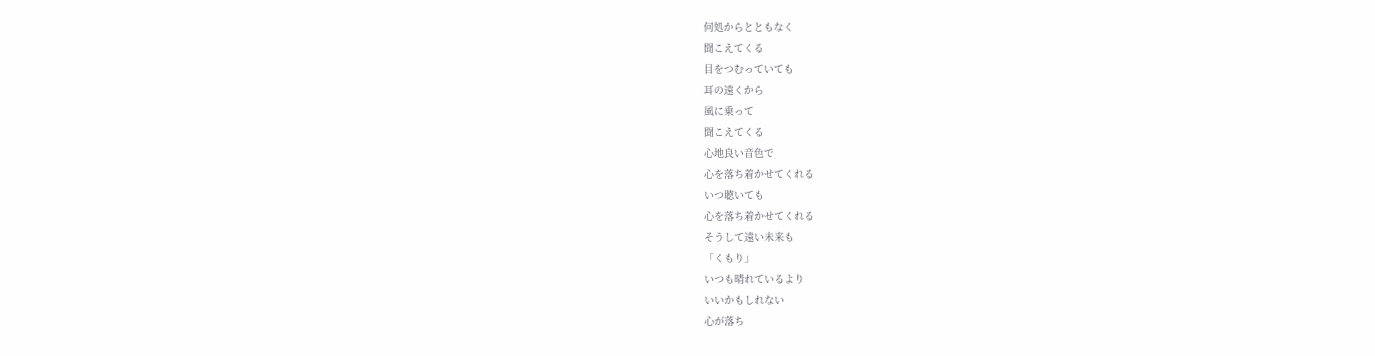何処からとともなく
聞こえてくる
目をつむっていても
耳の遠くから
風に乗って
聞こえてくる
心地良い音色で
心を落ち着かせてくれる
いつ聴いても
心を落ち着かせてくれる
そうして遠い未来も
「くもり」
いつも晴れているより
いいかもしれない
心が落ち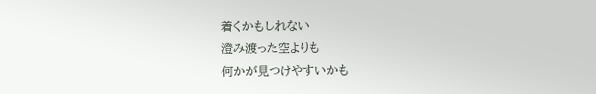着くかもしれない
澄み渡った空よりも
何かが見つけやすいかも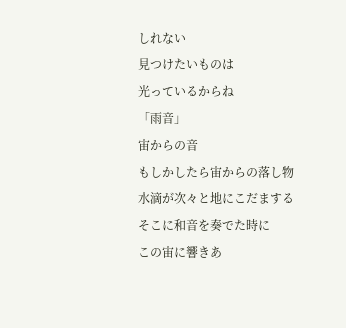しれない
見つけたいものは
光っているからね
「雨音」
宙からの音
もしかしたら宙からの落し物
水滴が次々と地にこだまする
そこに和音を奏でた時に
この宙に響きあ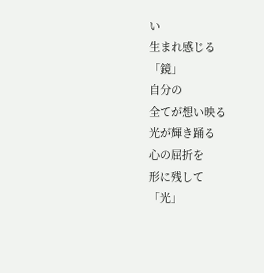い
生まれ感じる
「鏡」
自分の
全てが想い映る
光が輝き踊る
心の屈折を
形に残して
「光」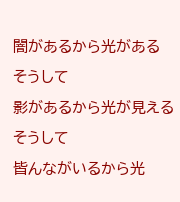闇があるから光がある
そうして
影があるから光が見える
そうして
皆んながいるから光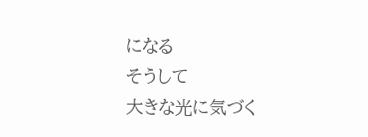になる
そうして
大きな光に気づく